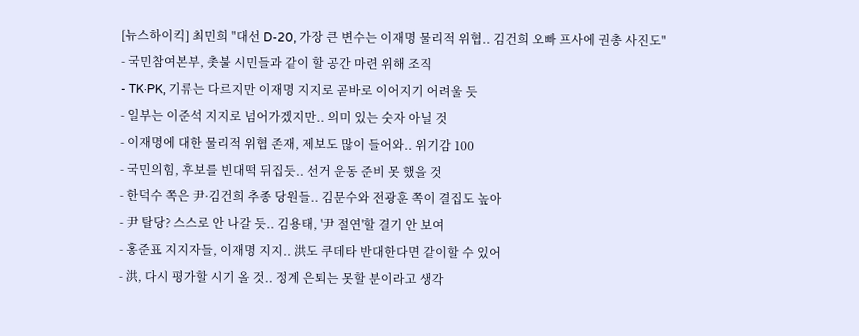[뉴스하이킥] 최민희 "대선 D-20, 가장 큰 변수는 이재명 물리적 위협.. 김건희 오빠 프사에 권총 사진도"
- 국민참여본부, 촛불 시민들과 같이 할 공간 마련 위해 조직
- TK·PK, 기류는 다르지만 이재명 지지로 곧바로 이어지기 어려울 듯
- 일부는 이준석 지지로 넘어가겠지만.. 의미 있는 숫자 아닐 것
- 이재명에 대한 물리적 위협 존재, 제보도 많이 들어와.. 위기감 100
- 국민의힘, 후보를 빈대떡 뒤집듯.. 선거 운동 준비 못 했을 것
- 한덕수 쪽은 尹·김건희 추종 당원들.. 김문수와 전광훈 쪽이 결집도 높아
- 尹 탈당? 스스로 안 나갈 듯.. 김용태, '尹 절연'할 결기 안 보여
- 홍준표 지지자들, 이재명 지지.. 洪도 쿠데타 반대한다면 같이할 수 있어
- 洪, 다시 평가할 시기 올 것.. 정계 은퇴는 못할 분이라고 생각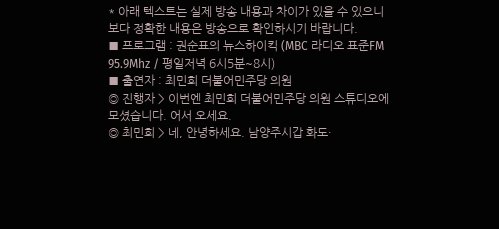* 아래 텍스트는 실제 방송 내용과 차이가 있을 수 있으니 보다 정확한 내용은 방송으로 확인하시기 바랍니다.
■ 프로그램 : 권순표의 뉴스하이킥 (MBC 라디오 표준FM 95.9Mhz / 평일저녁 6시5분~8시)
■ 출연자 : 최민희 더불어민주당 의원
◎ 진행자 > 이번엔 최민희 더불어민주당 의원 스튜디오에 모셨습니다. 어서 오세요.
◎ 최민희 > 네, 안녕하세요. 남양주시갑 화도·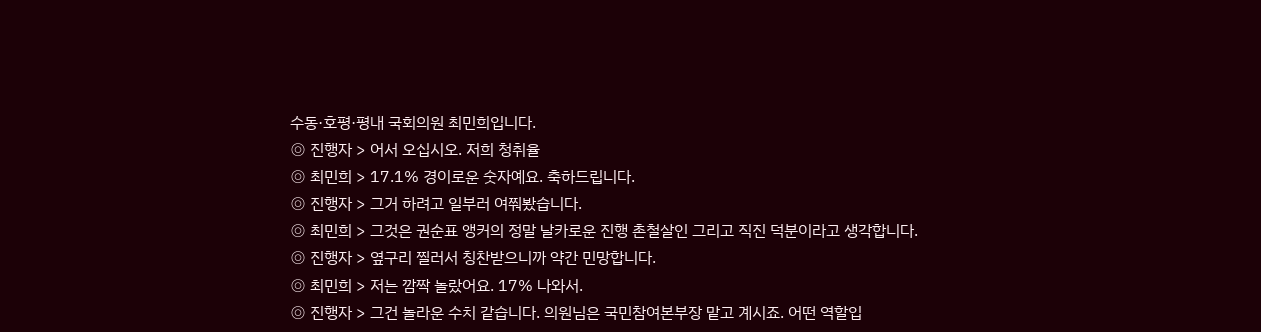수동·호평·평내 국회의원 최민희입니다.
◎ 진행자 > 어서 오십시오. 저희 청취율
◎ 최민희 > 17.1% 경이로운 숫자예요. 축하드립니다.
◎ 진행자 > 그거 하려고 일부러 여쭤봤습니다.
◎ 최민희 > 그것은 권순표 앵커의 정말 날카로운 진행 촌철살인 그리고 직진 덕분이라고 생각합니다.
◎ 진행자 > 옆구리 찔러서 칭찬받으니까 약간 민망합니다.
◎ 최민희 > 저는 깜짝 놀랐어요. 17% 나와서.
◎ 진행자 > 그건 놀라운 수치 같습니다. 의원님은 국민참여본부장 맡고 계시죠. 어떤 역할입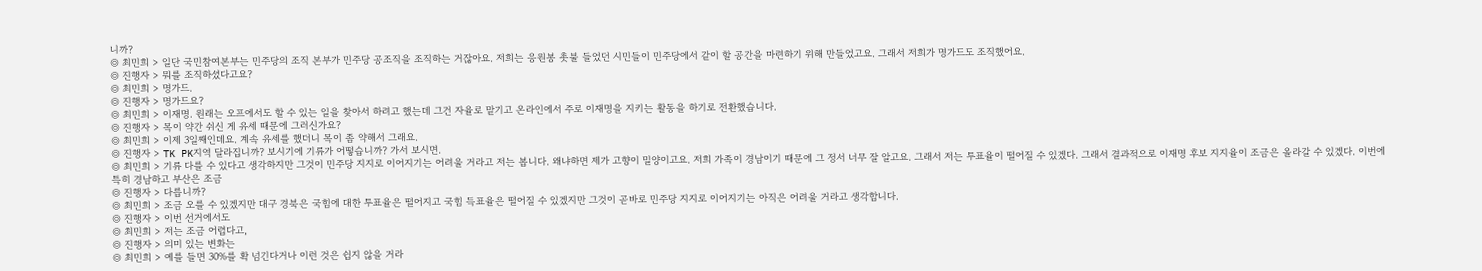니까?
◎ 최민희 > 일단 국민참여본부는 민주당의 조직 본부가 민주당 공조직을 조직하는 거잖아요. 저희는 응원봉 촛불 들었던 시민들이 민주당에서 같이 할 공간을 마련하기 위해 만들었고요. 그래서 저희가 명가드도 조직했어요.
◎ 진행자 > 뭐를 조직하셨다고요?
◎ 최민희 > 명가드.
◎ 진행자 > 명가드요?
◎ 최민희 > 이재명. 원래는 오프에서도 할 수 있는 일을 찾아서 하려고 했는데 그건 자율로 맡기고 온라인에서 주로 이재명을 지키는 활동을 하기로 전환했습니다.
◎ 진행자 > 목이 약간 쉬신 게 유세 때문에 그러신가요?
◎ 최민희 > 이제 3일째인데요. 계속 유세를 했더니 목이 좀 약해서 그래요.
◎ 진행자 > TK PK지역 달라집니까? 보시기에 기류가 어떻습니까? 가서 보시면.
◎ 최민희 > 기류 다를 수 있다고 생각하지만 그것이 민주당 지지로 이어지기는 어려울 거라고 저는 봅니다. 왜냐하면 제가 고향이 밀양이고요. 저희 가족이 경남이기 때문에 그 정서 너무 잘 알고요. 그래서 저는 투표율이 떨어질 수 있겠다. 그래서 결과적으로 이재명 후보 지지율이 조금은 올라갈 수 있겠다. 이번에 특히 경남하고 부산은 조금
◎ 진행자 > 다릅니까?
◎ 최민희 > 조금 오를 수 있겠지만 대구 경북은 국힘에 대한 투표율은 떨어지고 국힘 득표율은 떨어질 수 있겠지만 그것이 곧바로 민주당 지지로 이어지기는 아직은 어려울 거라고 생각합니다.
◎ 진행자 > 이번 선거에서도
◎ 최민희 > 저는 조금 어렵다고,
◎ 진행자 > 의미 있는 변화는
◎ 최민희 > 예를 들면 30%를 확 넘긴다거나 이런 것은 쉽지 않을 거라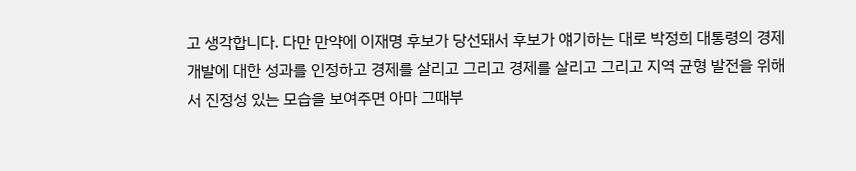고 생각합니다. 다만 만약에 이재명 후보가 당선돼서 후보가 얘기하는 대로 박정희 대통령의 경제개발에 대한 성과를 인정하고 경제를 살리고 그리고 경제를 살리고 그리고 지역 균형 발전을 위해서 진정성 있는 모습을 보여주면 아마 그때부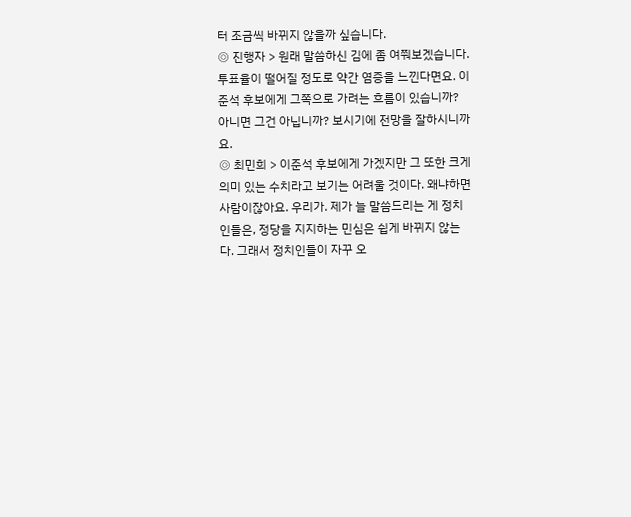터 조금씩 바뀌지 않을까 싶습니다.
◎ 진행자 > 원래 말씀하신 김에 좀 여쭤보겠습니다. 투표율이 떨어질 정도로 약간 염증을 느낀다면요. 이준석 후보에게 그쪽으로 가려는 흐름이 있습니까? 아니면 그건 아닙니까? 보시기에 전망을 잘하시니까요.
◎ 최민희 > 이준석 후보에게 가겠지만 그 또한 크게 의미 있는 수치라고 보기는 어려울 것이다. 왜냐하면 사람이잖아요. 우리가. 제가 늘 말씀드리는 게 정치인들은, 정당을 지지하는 민심은 쉽게 바뀌지 않는다. 그래서 정치인들이 자꾸 오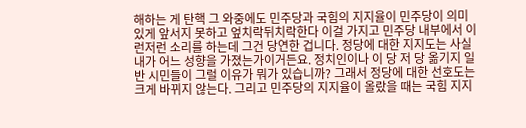해하는 게 탄핵 그 와중에도 민주당과 국힘의 지지율이 민주당이 의미 있게 앞서지 못하고 엎치락뒤치락한다 이걸 가지고 민주당 내부에서 이런저런 소리를 하는데 그건 당연한 겁니다. 정당에 대한 지지도는 사실 내가 어느 성향을 가졌는가이거든요. 정치인이나 이 당 저 당 옮기지 일반 시민들이 그럴 이유가 뭐가 있습니까? 그래서 정당에 대한 선호도는 크게 바뀌지 않는다. 그리고 민주당의 지지율이 올랐을 때는 국힘 지지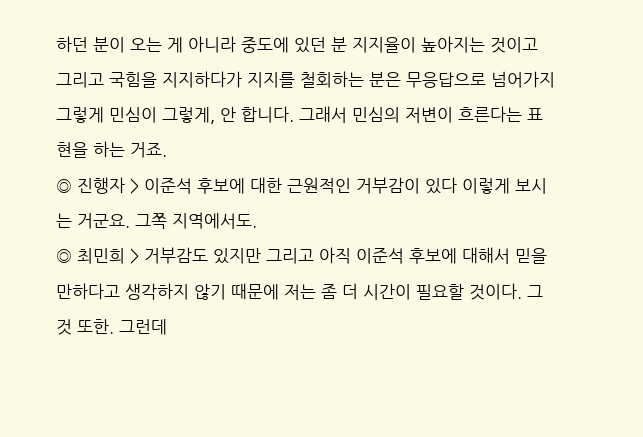하던 분이 오는 게 아니라 중도에 있던 분 지지율이 높아지는 것이고 그리고 국힘을 지지하다가 지지를 철회하는 분은 무응답으로 넘어가지 그렇게 민심이 그렇게, 안 합니다. 그래서 민심의 저변이 흐른다는 표현을 하는 거죠.
◎ 진행자 > 이준석 후보에 대한 근원적인 거부감이 있다 이렇게 보시는 거군요. 그쪽 지역에서도.
◎ 최민희 > 거부감도 있지만 그리고 아직 이준석 후보에 대해서 믿을 만하다고 생각하지 않기 때문에 저는 좀 더 시간이 필요할 것이다. 그것 또한. 그런데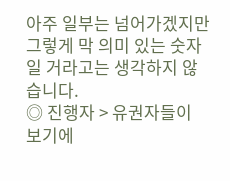아주 일부는 넘어가겠지만 그렇게 막 의미 있는 숫자일 거라고는 생각하지 않습니다.
◎ 진행자 > 유권자들이 보기에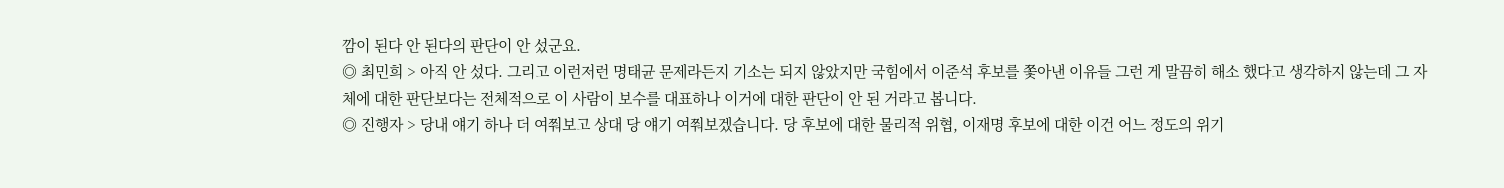깜이 된다 안 된다의 판단이 안 섰군요.
◎ 최민희 > 아직 안 섰다. 그리고 이런저런 명태균 문제라든지 기소는 되지 않았지만 국힘에서 이준석 후보를 쫓아낸 이유들 그런 게 말끔히 해소 했다고 생각하지 않는데 그 자체에 대한 판단보다는 전체적으로 이 사람이 보수를 대표하나 이거에 대한 판단이 안 된 거라고 봅니다.
◎ 진행자 > 당내 얘기 하나 더 여쭤보고 상대 당 얘기 여쭤보겠습니다. 당 후보에 대한 물리적 위협, 이재명 후보에 대한 이건 어느 정도의 위기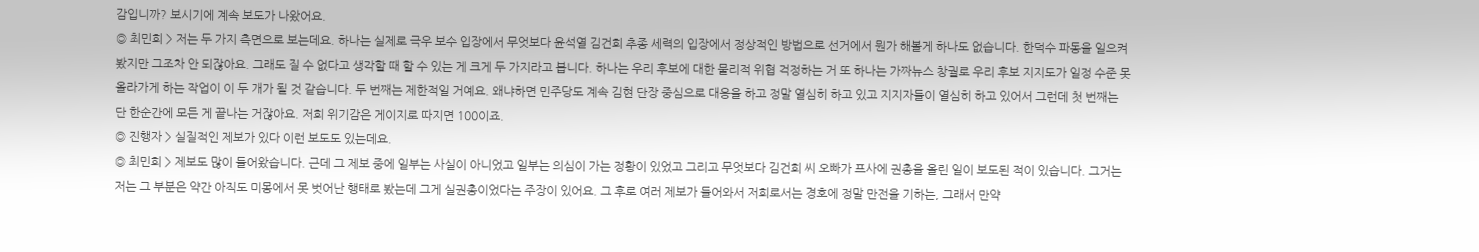감입니까? 보시기에 계속 보도가 나왔어요.
◎ 최민희 > 저는 두 가지 측면으로 보는데요. 하나는 실제로 극우 보수 입장에서 무엇보다 윤석열 김건희 추종 세력의 입장에서 정상적인 방법으로 선거에서 뭔가 해볼게 하나도 없습니다. 한덕수 파동을 일으켜 봤지만 그조차 안 되잖아요. 그래도 질 수 없다고 생각할 때 할 수 있는 게 크게 두 가지라고 봅니다. 하나는 우리 후보에 대한 물리적 위협 걱정하는 거 또 하나는 가짜뉴스 창궐로 우리 후보 지지도가 일정 수준 못 올라가게 하는 작업이 이 두 개가 될 것 같습니다. 두 번째는 제한적일 거예요. 왜냐하면 민주당도 계속 김현 단장 중심으로 대응을 하고 정말 열심히 하고 있고 지지자들이 열심히 하고 있어서 그런데 첫 번째는 단 한순간에 모든 게 끝나는 거잖아요. 저희 위기감은 게이지로 따지면 100이죠.
◎ 진행자 > 실질적인 제보가 있다 이런 보도도 있는데요.
◎ 최민희 > 제보도 많이 들어왔습니다. 근데 그 제보 중에 일부는 사실이 아니었고 일부는 의심이 가는 정황이 있었고 그리고 무엇보다 김건희 씨 오빠가 프사에 권총을 올린 일이 보도된 적이 있습니다. 그거는 저는 그 부분은 약간 아직도 미몽에서 못 벗어난 행태로 봤는데 그게 실권총이었다는 주장이 있어요. 그 후로 여러 제보가 들어와서 저희로서는 경호에 정말 만전을 기하는, 그래서 만약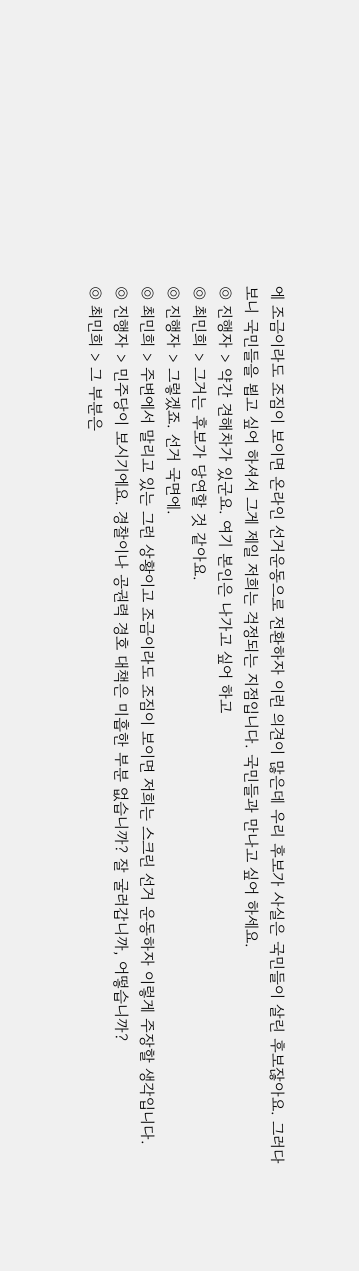에 조금이라도 조짐이 보이면 온라인 선거운동으로 전환하자 이런 의견이 많은데 우리 후보가 사실은 국민들이 살린 후보잖아요. 그러다 보니 국민들을 뵙고 싶어 하셔서 그게 제일 저희는 걱정되는 지점입니다. 국민들과 만나고 싶어 하세요.
◎ 진행자 > 약간 견해차가 있군요. 여기 본인은 나가고 싶어 하고
◎ 최민희 > 그거는 후보가 당연할 것 같아요.
◎ 진행자 > 그렇겠죠. 선거 국면에.
◎ 최민희 > 주변에서 말리고 있는 그런 상황이고 조금이라도 조짐이 보이면 저희는 스크린 선거 운동하자 이렇게 주장할 생각입니다.
◎ 진행자 > 민주당이 보시기에요. 경찰이나 공권력 경호 대책은 미흡한 부분 없습니까? 잘 굴러갑니까, 어떻습니까?
◎ 최민희 > 그 부분은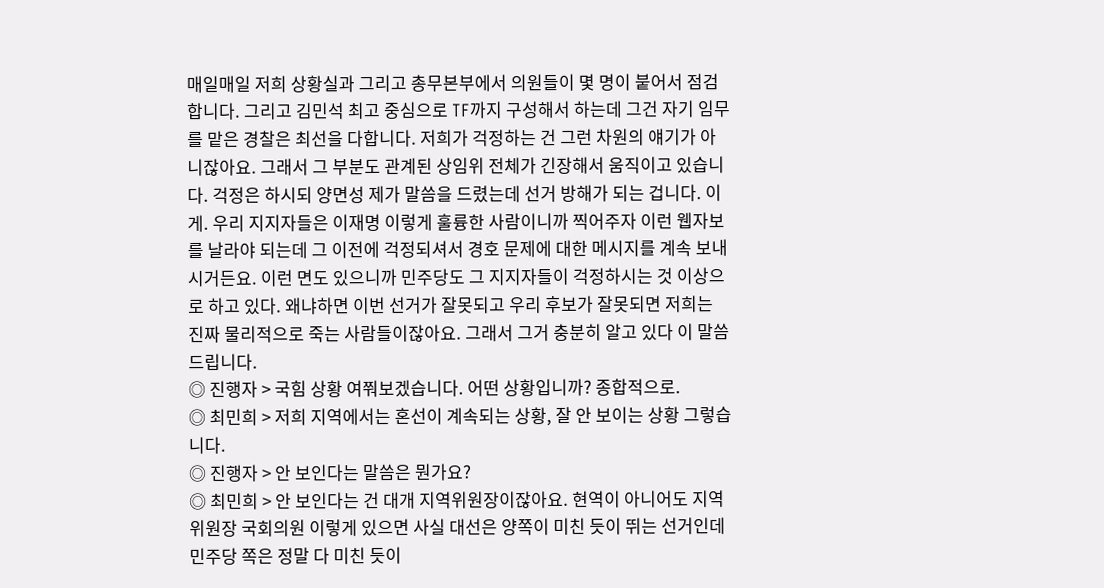매일매일 저희 상황실과 그리고 총무본부에서 의원들이 몇 명이 붙어서 점검합니다. 그리고 김민석 최고 중심으로 TF까지 구성해서 하는데 그건 자기 임무를 맡은 경찰은 최선을 다합니다. 저희가 걱정하는 건 그런 차원의 얘기가 아니잖아요. 그래서 그 부분도 관계된 상임위 전체가 긴장해서 움직이고 있습니다. 걱정은 하시되 양면성 제가 말씀을 드렸는데 선거 방해가 되는 겁니다. 이게. 우리 지지자들은 이재명 이렇게 훌륭한 사람이니까 찍어주자 이런 웹자보를 날라야 되는데 그 이전에 걱정되셔서 경호 문제에 대한 메시지를 계속 보내시거든요. 이런 면도 있으니까 민주당도 그 지지자들이 걱정하시는 것 이상으로 하고 있다. 왜냐하면 이번 선거가 잘못되고 우리 후보가 잘못되면 저희는 진짜 물리적으로 죽는 사람들이잖아요. 그래서 그거 충분히 알고 있다 이 말씀드립니다.
◎ 진행자 > 국힘 상황 여쭤보겠습니다. 어떤 상황입니까? 종합적으로.
◎ 최민희 > 저희 지역에서는 혼선이 계속되는 상황, 잘 안 보이는 상황 그렇습니다.
◎ 진행자 > 안 보인다는 말씀은 뭔가요?
◎ 최민희 > 안 보인다는 건 대개 지역위원장이잖아요. 현역이 아니어도 지역위원장 국회의원 이렇게 있으면 사실 대선은 양쪽이 미친 듯이 뛰는 선거인데 민주당 쪽은 정말 다 미친 듯이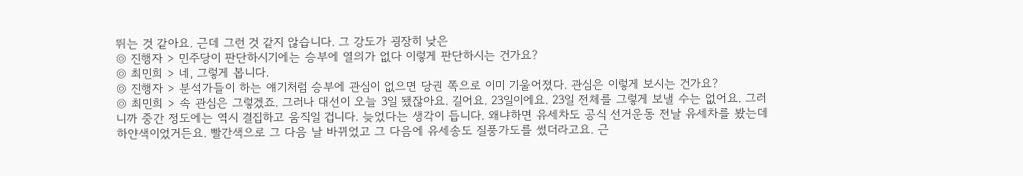뛰는 것 같아요. 근데 그런 것 같지 않습니다. 그 강도가 굉장히 낮은
◎ 진행자 > 민주당이 판단하시기에는 승부에 열의가 없다 이렇게 판단하시는 건가요?
◎ 최민희 > 네, 그렇게 봅니다.
◎ 진행자 > 분석가들이 하는 얘기처럼 승부에 관심이 없으면 당권 쪽으로 이미 기울어졌다. 관심은 이렇게 보시는 건가요?
◎ 최민희 > 속 관심은 그렇겠죠. 그러나 대선이 오늘 3일 됐잖아요. 길어요. 23일이에요. 23일 전체를 그렇게 보낼 수는 없어요. 그러니까 중간 정도에는 역시 결집하고 움직일 겁니다. 늦었다는 생각이 듭니다. 왜냐하면 유세차도 공식 선거운동 전날 유세차를 봤는데 하얀색이었거든요. 빨간색으로 그 다음 날 바뀌었고 그 다음에 유세송도 질풍가도를 썼더라고요. 근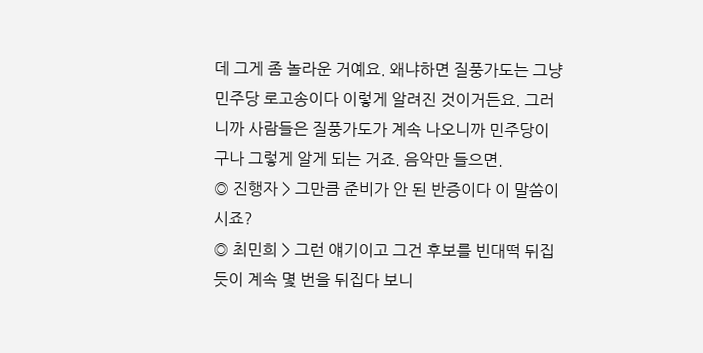데 그게 좀 놀라운 거예요. 왜냐하면 질풍가도는 그냥 민주당 로고송이다 이렇게 알려진 것이거든요. 그러니까 사람들은 질풍가도가 계속 나오니까 민주당이구나 그렇게 알게 되는 거죠. 음악만 들으면.
◎ 진행자 > 그만큼 준비가 안 된 반증이다 이 말씀이시죠?
◎ 최민희 > 그런 얘기이고 그건 후보를 빈대떡 뒤집듯이 계속 몇 번을 뒤집다 보니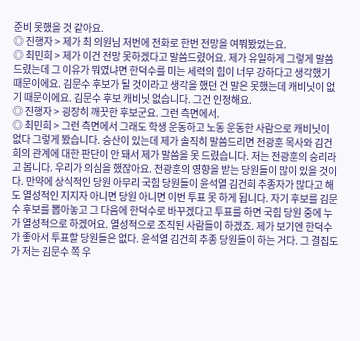준비 못했을 것 같아요.
◎ 진행자 > 제가 최 의원님 저번에 전화로 한번 전망을 여쭤봤었는요.
◎ 최민희 > 제가 이건 전망 못하겠다고 말씀드렸어요. 제가 유일하게 그렇게 말씀드렸는데 그 이유가 뭐였냐면 한덕수를 미는 세력의 힘이 너무 강하다고 생각했기 때문이에요. 김문수 후보가 될 것이라고 생각을 했던 건 말은 못했는데 캐비닛이 없기 때문이에요. 김문수 후보 캐비닛 없습니다. 그건 인정해요.
◎ 진행자 > 굉장히 깨끗한 후보군요. 그런 측면에서.
◎ 최민희 > 그런 측면에서 그래도 학생 운동하고 노동 운동한 사람으로 캐비닛이 없다 그렇게 봤습니다. 승산이 있는데 제가 솔직히 말씀드리면 전광훈 목사와 김건희의 관계에 대한 판단이 안 돼서 제가 말씀을 못 드렸습니다. 저는 전광훈의 승리라고 봅니다. 우리가 의심을 했잖아요. 전광훈의 영향을 받는 당원들이 많이 있을 것이다. 만약에 상식적인 당원 아무리 국힘 당원들이 윤석열 김건희 추종자가 많다고 해도 열성적인 지지자 아니면 당원 아니면 이번 투표 못 하게 됩니다. 자기 후보를 김문수 후보를 뽑아놓고 그 다음에 한덕수로 바꾸겠다고 투표를 하면 국힘 당원 중에 누가 열성적으로 하겠어요. 열성적으로 조직된 사람들이 하겠죠. 제가 보기엔 한덕수가 좋아서 투표할 당원들은 없다. 윤석열 김건희 추종 당원들이 하는 거다. 그 결집도가 저는 김문수 쪽 우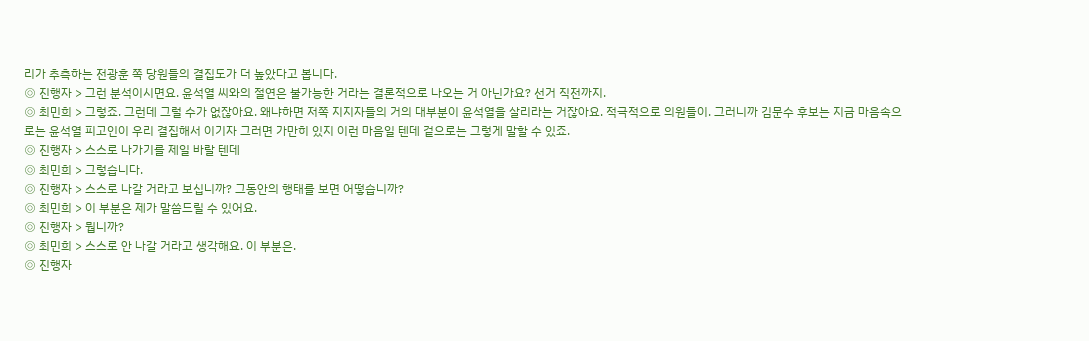리가 추측하는 전광훈 쪽 당원들의 결집도가 더 높았다고 봅니다.
◎ 진행자 > 그런 분석이시면요. 윤석열 씨와의 절연은 불가능한 거라는 결론적으로 나오는 거 아닌가요? 선거 직전까지.
◎ 최민희 > 그렇죠. 그런데 그럴 수가 없잖아요. 왜냐하면 저쪽 지지자들의 거의 대부분이 윤석열을 살리라는 거잖아요. 적극적으로 의원들이. 그러니까 김문수 후보는 지금 마음속으로는 윤석열 피고인이 우리 결집해서 이기자 그러면 가만히 있지 이런 마음일 텐데 겉으로는 그렇게 말할 수 있죠.
◎ 진행자 > 스스로 나가기를 제일 바랄 텐데
◎ 최민희 > 그렇습니다.
◎ 진행자 > 스스로 나갈 거라고 보십니까? 그동안의 행태를 보면 어떻습니까?
◎ 최민희 > 이 부분은 제가 말씀드릴 수 있어요.
◎ 진행자 > 뭡니까?
◎ 최민희 > 스스로 안 나갈 거라고 생각해요. 이 부분은.
◎ 진행자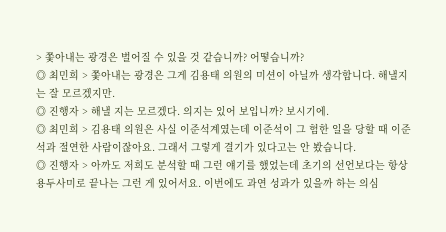> 쫓아내는 광경은 벌어질 수 있을 것 같습니까? 어떻습니까?
◎ 최민희 > 쫓아내는 광경은 그게 김용태 의원의 미션이 아닐까 생각합니다. 해낼지는 잘 모르겠지만.
◎ 진행자 > 해낼 지는 모르겠다. 의지는 있어 보입니까? 보시기에.
◎ 최민희 > 김용태 의원은 사실 이준석계였는데 이준석이 그 험한 일을 당할 때 이준석과 절연한 사람이잖아요. 그래서 그렇게 결기가 있다고는 안 봤습니다.
◎ 진행자 > 아까도 저희도 분석할 때 그런 얘기를 했었는데 초기의 선언보다는 항상 용두사미로 끝나는 그런 게 있어서요. 이번에도 과연 성과가 있을까 하는 의심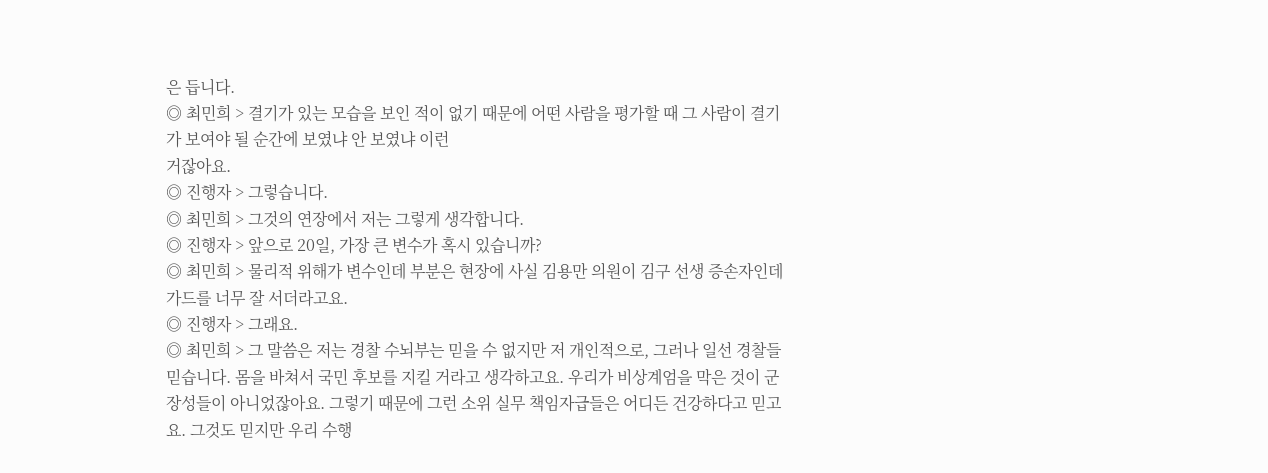은 듭니다.
◎ 최민희 > 결기가 있는 모습을 보인 적이 없기 때문에 어떤 사람을 평가할 때 그 사람이 결기가 보여야 될 순간에 보였냐 안 보였냐 이런
거잖아요.
◎ 진행자 > 그렇습니다.
◎ 최민희 > 그것의 연장에서 저는 그렇게 생각합니다.
◎ 진행자 > 앞으로 20일, 가장 큰 변수가 혹시 있습니까?
◎ 최민희 > 물리적 위해가 변수인데 부분은 현장에 사실 김용만 의원이 김구 선생 증손자인데 가드를 너무 잘 서더라고요.
◎ 진행자 > 그래요.
◎ 최민희 > 그 말씀은 저는 경찰 수뇌부는 믿을 수 없지만 저 개인적으로, 그러나 일선 경찰들 믿습니다. 몸을 바쳐서 국민 후보를 지킬 거라고 생각하고요. 우리가 비상계엄을 막은 것이 군 장성들이 아니었잖아요. 그렇기 때문에 그런 소위 실무 책임자급들은 어디든 건강하다고 믿고요. 그것도 믿지만 우리 수행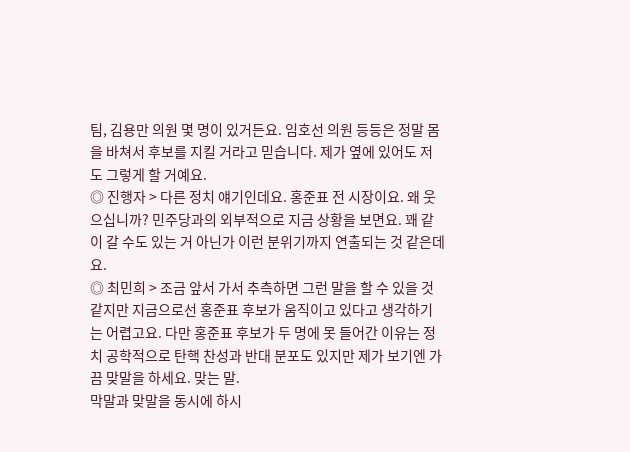팀, 김용만 의원 몇 명이 있거든요. 임호선 의원 등등은 정말 몸을 바쳐서 후보를 지킬 거라고 믿습니다. 제가 옆에 있어도 저도 그렇게 할 거예요.
◎ 진행자 > 다른 정치 얘기인데요. 홍준표 전 시장이요. 왜 웃으십니까? 민주당과의 외부적으로 지금 상황을 보면요. 꽤 같이 갈 수도 있는 거 아닌가 이런 분위기까지 연출되는 것 같은데요.
◎ 최민희 > 조금 앞서 가서 추측하면 그런 말을 할 수 있을 것 같지만 지금으로선 홍준표 후보가 움직이고 있다고 생각하기는 어렵고요. 다만 홍준표 후보가 두 명에 못 들어간 이유는 정치 공학적으로 탄핵 찬성과 반대 분포도 있지만 제가 보기엔 가끔 맞말을 하세요. 맞는 말.
막말과 맞말을 동시에 하시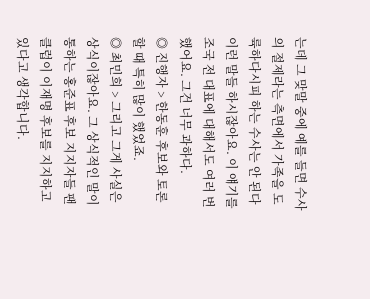는데 그 맞말 중에 예를 들면 수사의 절제라는 측면에서 가족을 도륙하다시피 하는 수사는 안 된다 이런 말들 하시잖아요. 이 얘기를 조국 전 대표에 대해서도 여러 번 했어요. 그건 너무 과하다.
◎ 진행자 > 한동훈 후보와 토론할 때 특히 많이 했었죠.
◎ 최민희 > 그리고 그게 사실은 상식이잖아요. 그 상식적인 말이 통하는 홍준표 후보 지지자들 팬클럽이 이재명 후보를 지지하고 있다고 생각합니다.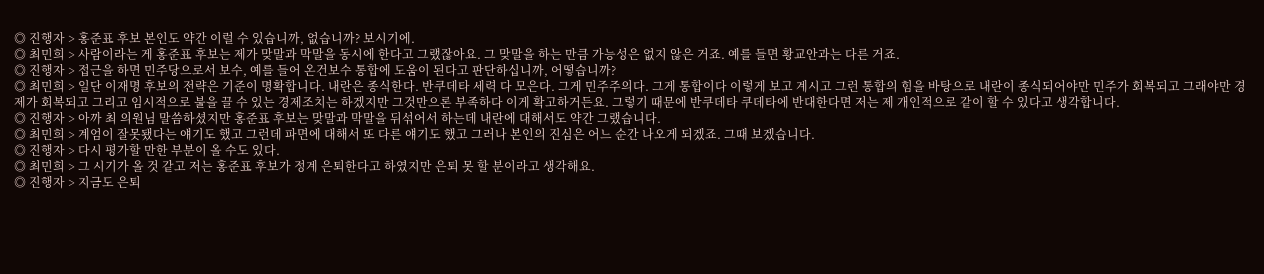◎ 진행자 > 홍준표 후보 본인도 약간 이럴 수 있습니까, 없습니까? 보시기에.
◎ 최민희 > 사람이라는 게 홍준표 후보는 제가 맞말과 막말을 동시에 한다고 그랬잖아요. 그 맞말을 하는 만큼 가능성은 없지 않은 거죠. 예를 들면 황교안과는 다른 거죠.
◎ 진행자 > 접근을 하면 민주당으로서 보수, 예를 들어 온건보수 통합에 도움이 된다고 판단하십니까, 어떻습니까?
◎ 최민희 > 일단 이재명 후보의 전략은 기준이 명확합니다. 내란은 종식한다. 반쿠데타 세력 다 모은다. 그게 민주주의다. 그게 통합이다 이렇게 보고 계시고 그런 통합의 힘을 바탕으로 내란이 종식되어야만 민주가 회복되고 그래야만 경제가 회복되고 그리고 임시적으로 불을 끌 수 있는 경제조치는 하겠지만 그것만으론 부족하다 이게 확고하거든요. 그렇기 때문에 반쿠데타 쿠데타에 반대한다면 저는 제 개인적으로 같이 할 수 있다고 생각합니다.
◎ 진행자 > 아까 최 의원님 말씀하셨지만 홍준표 후보는 맞말과 막말을 뒤섞어서 하는데 내란에 대해서도 약간 그랬습니다.
◎ 최민희 > 계엄이 잘못됐다는 얘기도 했고 그런데 파면에 대해서 또 다른 얘기도 했고 그러나 본인의 진심은 어느 순간 나오게 되겠죠. 그때 보겠습니다.
◎ 진행자 > 다시 평가할 만한 부분이 올 수도 있다.
◎ 최민희 > 그 시기가 올 것 같고 저는 홍준표 후보가 정계 은퇴한다고 하였지만 은퇴 못 할 분이라고 생각해요.
◎ 진행자 > 지금도 은퇴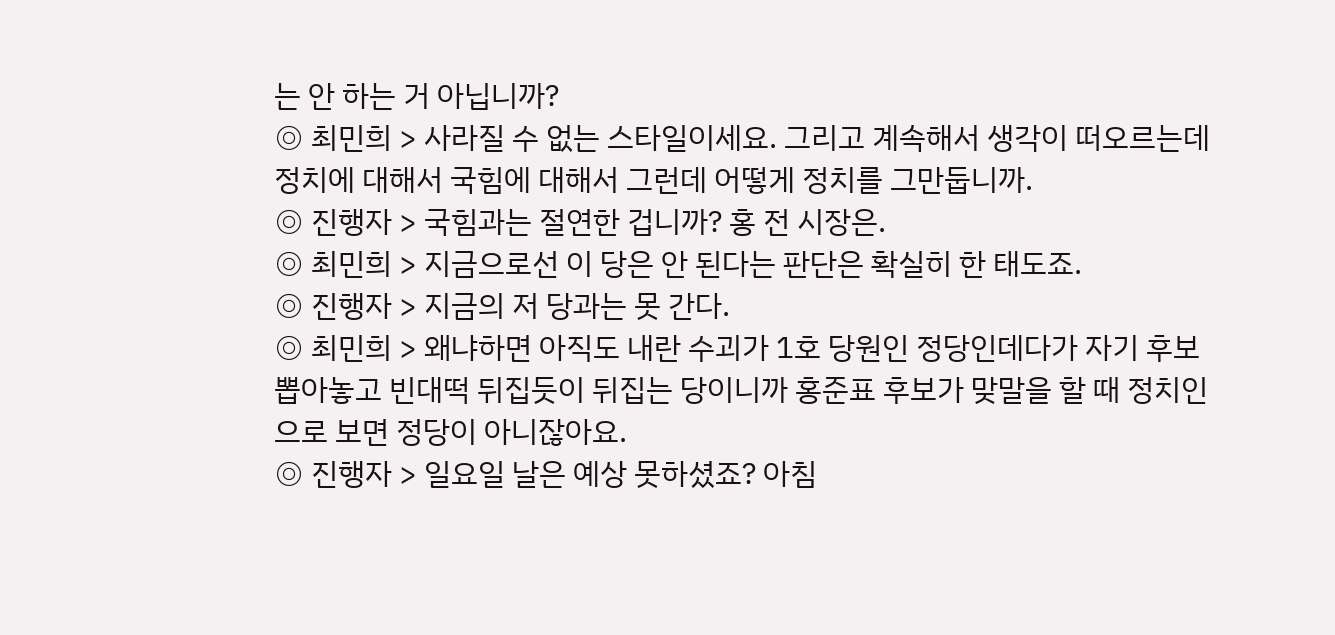는 안 하는 거 아닙니까?
◎ 최민희 > 사라질 수 없는 스타일이세요. 그리고 계속해서 생각이 떠오르는데 정치에 대해서 국힘에 대해서 그런데 어떻게 정치를 그만둡니까.
◎ 진행자 > 국힘과는 절연한 겁니까? 홍 전 시장은.
◎ 최민희 > 지금으로선 이 당은 안 된다는 판단은 확실히 한 태도죠.
◎ 진행자 > 지금의 저 당과는 못 간다.
◎ 최민희 > 왜냐하면 아직도 내란 수괴가 1호 당원인 정당인데다가 자기 후보 뽑아놓고 빈대떡 뒤집듯이 뒤집는 당이니까 홍준표 후보가 맞말을 할 때 정치인으로 보면 정당이 아니잖아요.
◎ 진행자 > 일요일 날은 예상 못하셨죠? 아침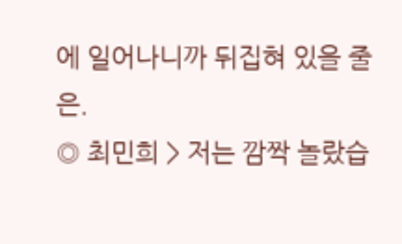에 일어나니까 뒤집혀 있을 줄은.
◎ 최민희 > 저는 깜짝 놀랐습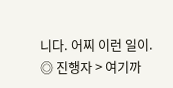니다. 어찌 이런 일이.
◎ 진행자 > 여기까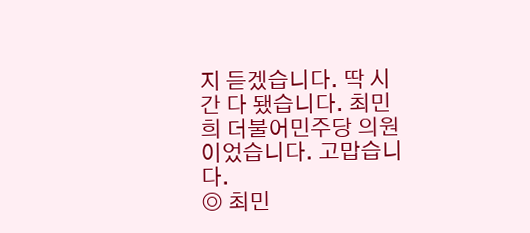지 듣겠습니다. 딱 시간 다 됐습니다. 최민희 더불어민주당 의원이었습니다. 고맙습니다.
◎ 최민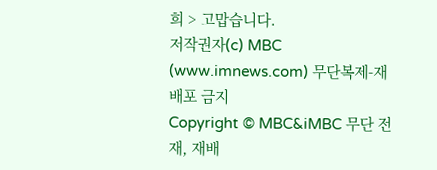희 > 고맙습니다.
저작권자(c) MBC (www.imnews.com) 무단복제-재배포 금지
Copyright © MBC&iMBC 무단 전재, 재배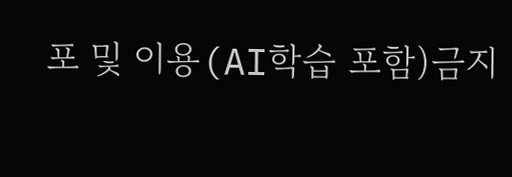포 및 이용(AI학습 포함)금지